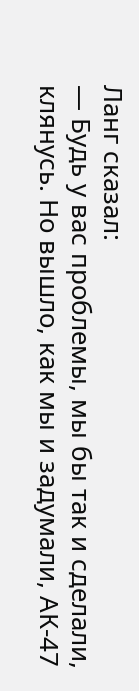Ланг сказал:
— Будь у вас проблемы, мы бы так и сделали, клянусь. Но вышло, как мы и задумали, АК-47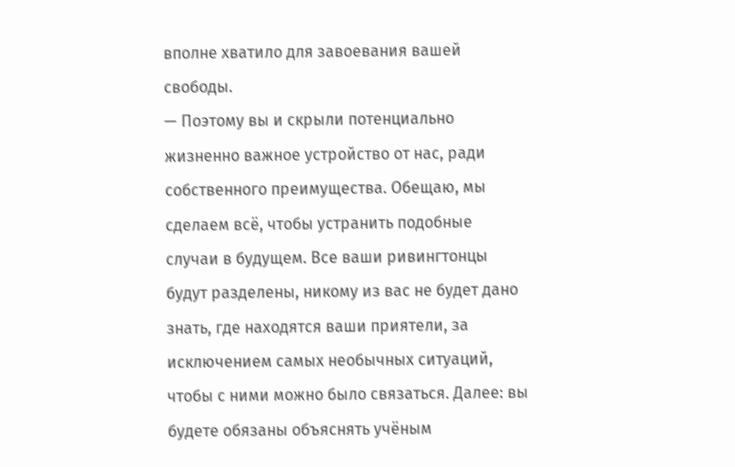вполне хватило для завоевания вашей свободы.
— Поэтому вы и скрыли потенциально жизненно важное устройство от нас, ради собственного преимущества. Обещаю, мы сделаем всё, чтобы устранить подобные случаи в будущем. Все ваши ривингтонцы будут разделены, никому из вас не будет дано знать, где находятся ваши приятели, за исключением самых необычных ситуаций, чтобы с ними можно было связаться. Далее: вы будете обязаны объяснять учёным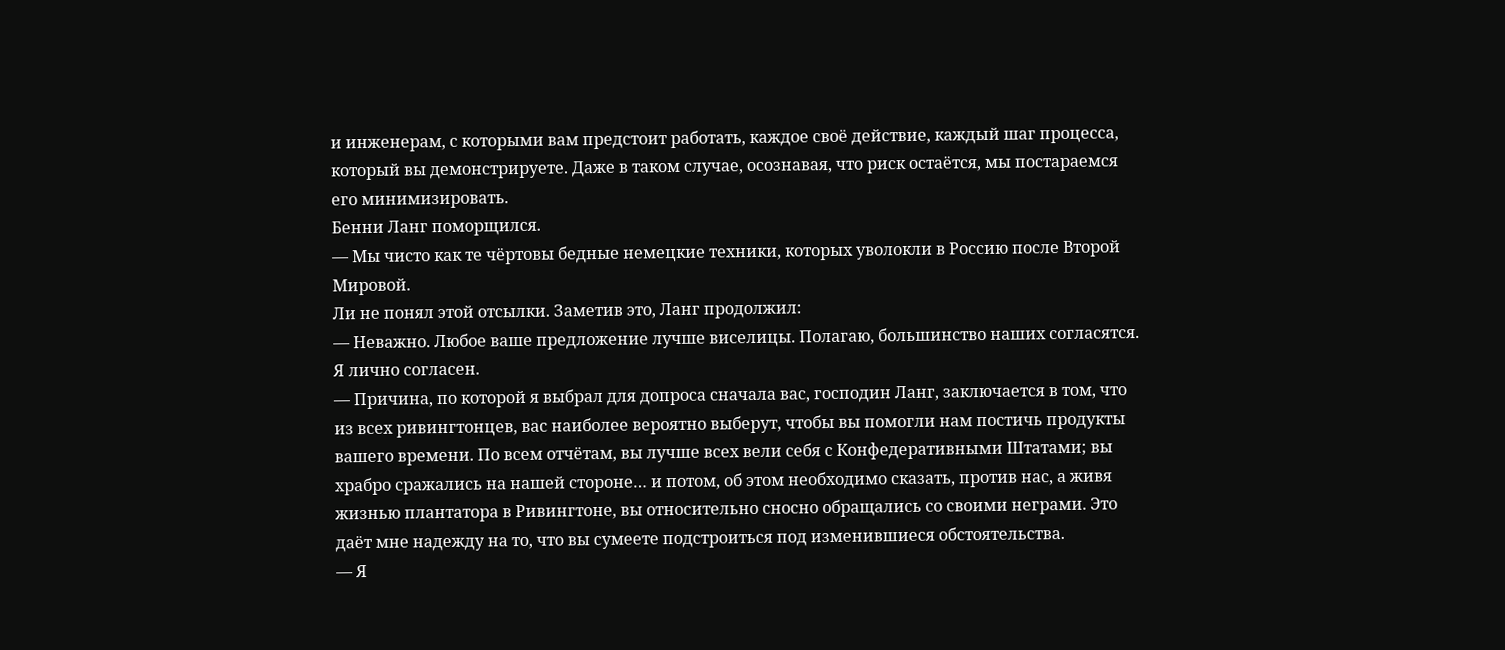и инженерам, с которыми вам предстоит работать, каждое своё действие, каждый шаг процесса, который вы демонстрируете. Даже в таком случае, осознавая, что риск остаётся, мы постараемся его минимизировать.
Бенни Ланг поморщился.
— Мы чисто как те чёртовы бедные немецкие техники, которых уволокли в Россию после Второй Мировой.
Ли не понял этой отсылки. Заметив это, Ланг продолжил:
— Неважно. Любое ваше предложение лучше виселицы. Полагаю, большинство наших согласятся. Я лично согласен.
— Причина, по которой я выбрал для допроса сначала вас, господин Ланг, заключается в том, что из всех ривингтонцев, вас наиболее вероятно выберут, чтобы вы помогли нам постичь продукты вашего времени. По всем отчётам, вы лучше всех вели себя с Конфедеративными Штатами; вы храбро сражались на нашей стороне… и потом, об этом необходимо сказать, против нас, а живя жизнью плантатора в Ривингтоне, вы относительно сносно обращались со своими неграми. Это даёт мне надежду на то, что вы сумеете подстроиться под изменившиеся обстоятельства.
— Я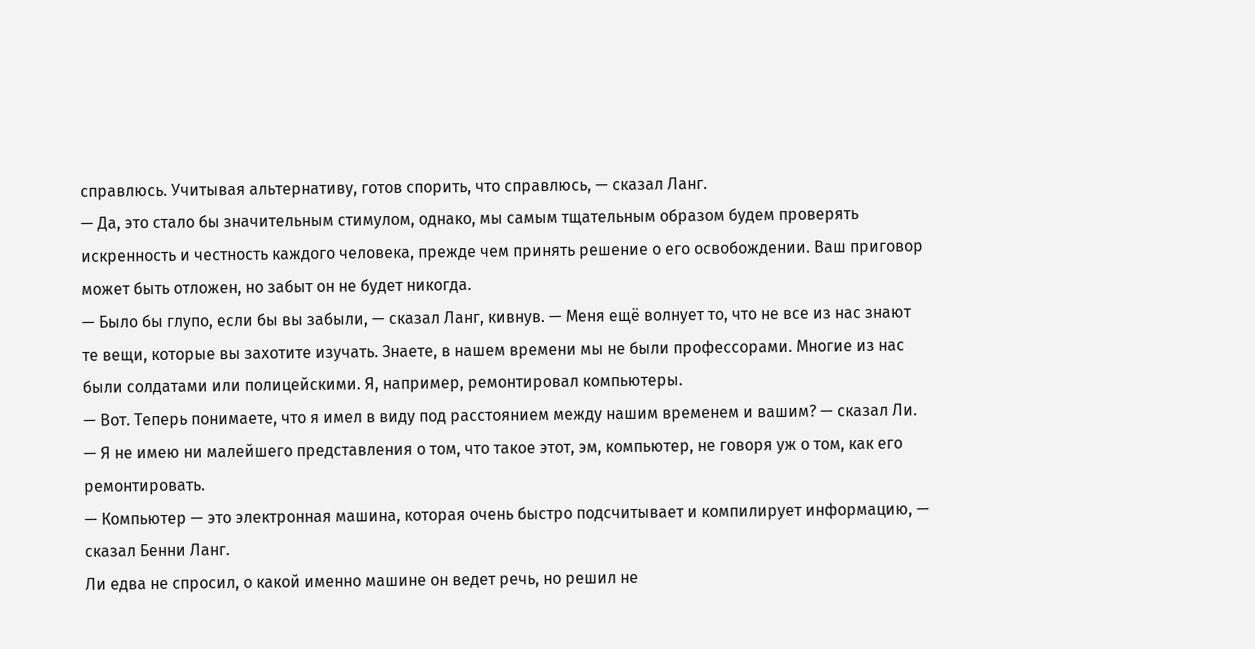справлюсь. Учитывая альтернативу, готов спорить, что справлюсь, — сказал Ланг.
— Да, это стало бы значительным стимулом, однако, мы самым тщательным образом будем проверять искренность и честность каждого человека, прежде чем принять решение о его освобождении. Ваш приговор может быть отложен, но забыт он не будет никогда.
— Было бы глупо, если бы вы забыли, — сказал Ланг, кивнув. — Меня ещё волнует то, что не все из нас знают те вещи, которые вы захотите изучать. Знаете, в нашем времени мы не были профессорами. Многие из нас были солдатами или полицейскими. Я, например, ремонтировал компьютеры.
— Вот. Теперь понимаете, что я имел в виду под расстоянием между нашим временем и вашим? — сказал Ли. — Я не имею ни малейшего представления о том, что такое этот, эм, компьютер, не говоря уж о том, как его ремонтировать.
— Компьютер — это электронная машина, которая очень быстро подсчитывает и компилирует информацию, — сказал Бенни Ланг.
Ли едва не спросил, о какой именно машине он ведет речь, но решил не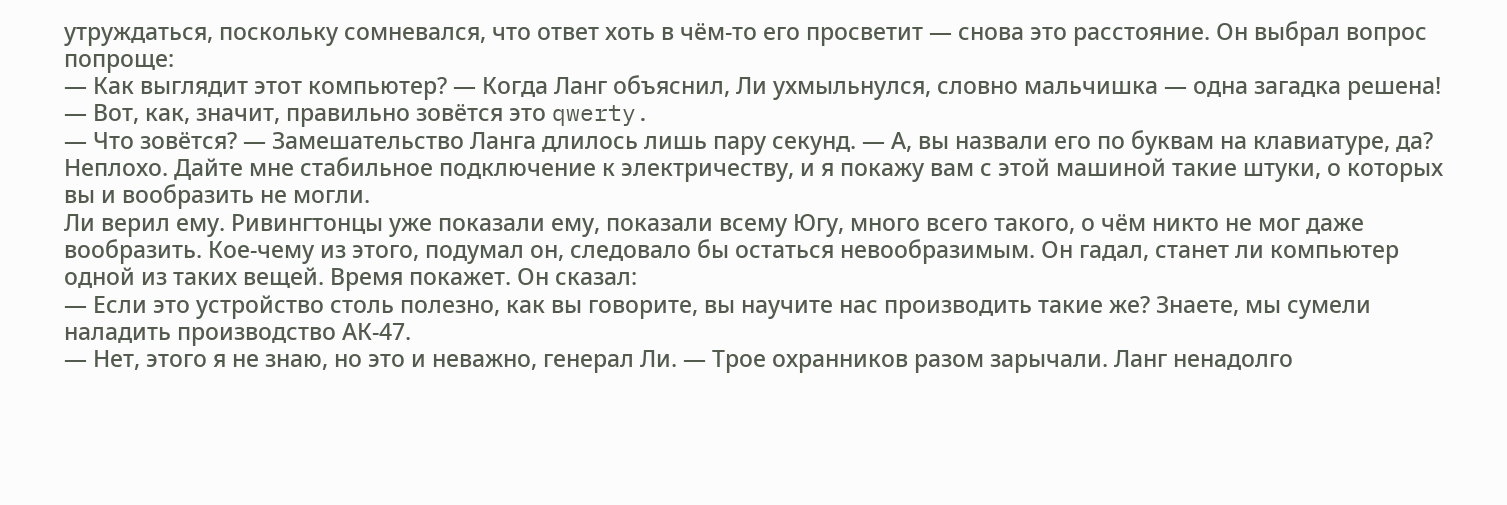утруждаться, поскольку сомневался, что ответ хоть в чём-то его просветит — снова это расстояние. Он выбрал вопрос попроще:
— Как выглядит этот компьютер? — Когда Ланг объяснил, Ли ухмыльнулся, словно мальчишка — одна загадка решена! — Вот, как, значит, правильно зовётся это qwerty.
— Что зовётся? — Замешательство Ланга длилось лишь пару секунд. — А, вы назвали его по буквам на клавиатуре, да? Неплохо. Дайте мне стабильное подключение к электричеству, и я покажу вам с этой машиной такие штуки, о которых вы и вообразить не могли.
Ли верил ему. Ривингтонцы уже показали ему, показали всему Югу, много всего такого, о чём никто не мог даже вообразить. Кое-чему из этого, подумал он, следовало бы остаться невообразимым. Он гадал, станет ли компьютер одной из таких вещей. Время покажет. Он сказал:
— Если это устройство столь полезно, как вы говорите, вы научите нас производить такие же? Знаете, мы сумели наладить производство АК-47.
— Нет, этого я не знаю, но это и неважно, генерал Ли. — Трое охранников разом зарычали. Ланг ненадолго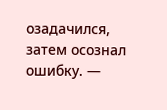озадачился, затем осознал ошибку. —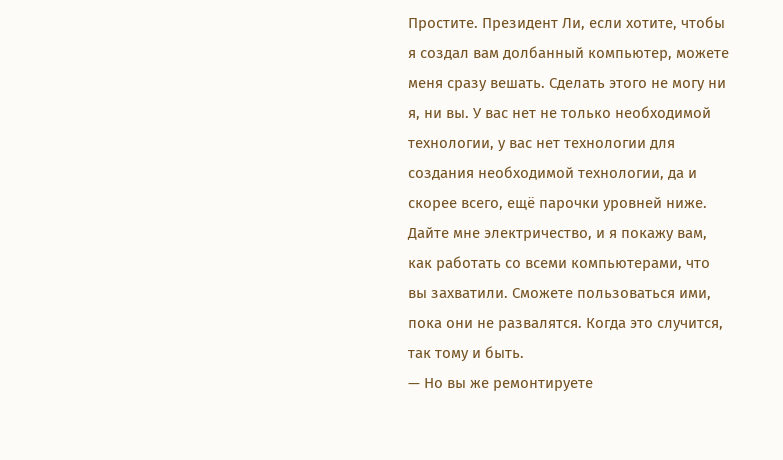Простите. Президент Ли, если хотите, чтобы я создал вам долбанный компьютер, можете меня сразу вешать. Сделать этого не могу ни я, ни вы. У вас нет не только необходимой технологии, у вас нет технологии для создания необходимой технологии, да и скорее всего, ещё парочки уровней ниже. Дайте мне электричество, и я покажу вам, как работать со всеми компьютерами, что вы захватили. Сможете пользоваться ими, пока они не развалятся. Когда это случится, так тому и быть.
— Но вы же ремонтируете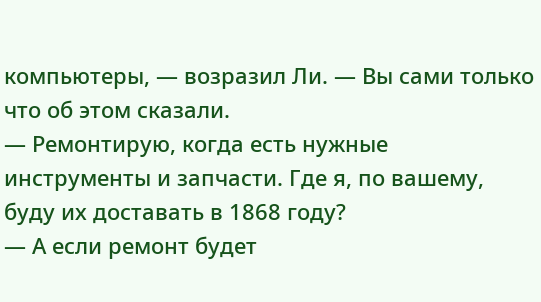компьютеры, — возразил Ли. — Вы сами только что об этом сказали.
— Ремонтирую, когда есть нужные инструменты и запчасти. Где я, по вашему, буду их доставать в 1868 году?
— А если ремонт будет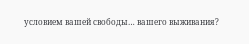условием вашей свободы… вашего выживания?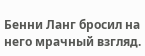Бенни Ланг бросил на него мрачный взгляд.